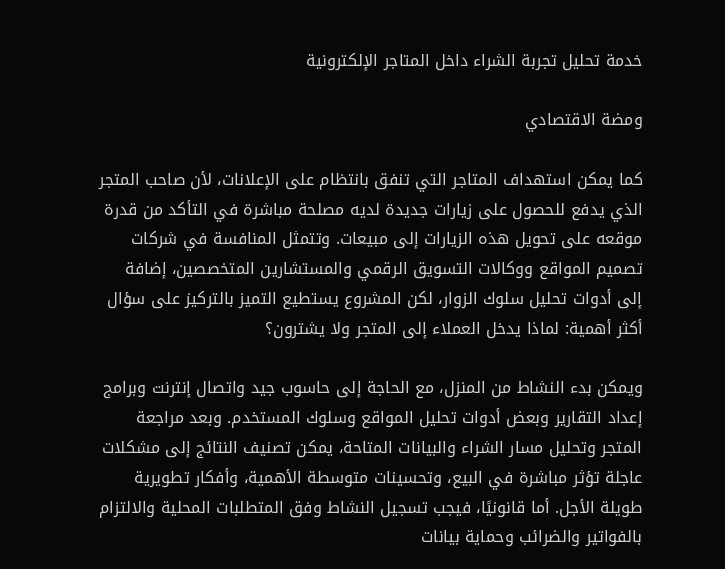خدمة تحليل تجربة الشراء داخل المتاجر الإلكترونية

ومضة الاقتصادي

كما يمكن استهداف المتاجر التي تنفق بانتظام على الإعلانات، لأن صاحب المتجر الذي يدفع للحصول على زيارات جديدة لديه مصلحة مباشرة في التأكد من قدرة موقعه على تحويل هذه الزيارات إلى مبيعات. وتتمثل المنافسة في شركات تصميم المواقع ووكالات التسويق الرقمي والمستشارين المتخصصين، إضافة إلى أدوات تحليل سلوك الزوار، لكن المشروع يستطيع التميز بالتركيز على سؤال أكثر أهمية: لماذا يدخل العملاء إلى المتجر ولا يشترون؟

ويمكن بدء النشاط من المنزل، مع الحاجة إلى حاسوب جيد واتصال إنترنت وبرامج إعداد التقارير وبعض أدوات تحليل المواقع وسلوك المستخدم. وبعد مراجعة المتجر وتحليل مسار الشراء والبيانات المتاحة، يمكن تصنيف النتائج إلى مشكلات عاجلة تؤثر مباشرة في البيع، وتحسينات متوسطة الأهمية، وأفكار تطويرية طويلة الأجل. أما قانونيًا، فيجب تسجيل النشاط وفق المتطلبات المحلية والالتزام بالفواتير والضرائب وحماية بيانات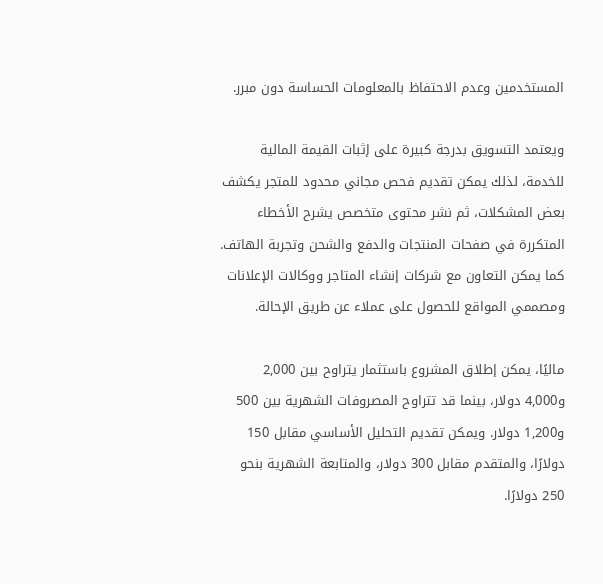المستخدمين وعدم الاحتفاظ بالمعلومات الحساسة دون مبرر.

ويعتمد التسويق بدرجة كبيرة على إثبات القيمة المالية للخدمة، لذلك يمكن تقديم فحص مجاني محدود للمتجر يكشف بعض المشكلات، ثم نشر محتوى متخصص يشرح الأخطاء المتكررة في صفحات المنتجات والدفع والشحن وتجربة الهاتف. كما يمكن التعاون مع شركات إنشاء المتاجر ووكالات الإعلانات ومصممي المواقع للحصول على عملاء عن طريق الإحالة.

ماليًا، يمكن إطلاق المشروع باستثمار يتراوح بين 2,000 و4,000 دولار، بينما قد تتراوح المصروفات الشهرية بين 500 و1,200 دولار. ويمكن تقديم التحليل الأساسي مقابل 150 دولارًا، والمتقدم مقابل 300 دولار، والمتابعة الشهرية بنحو 250 دولارًا.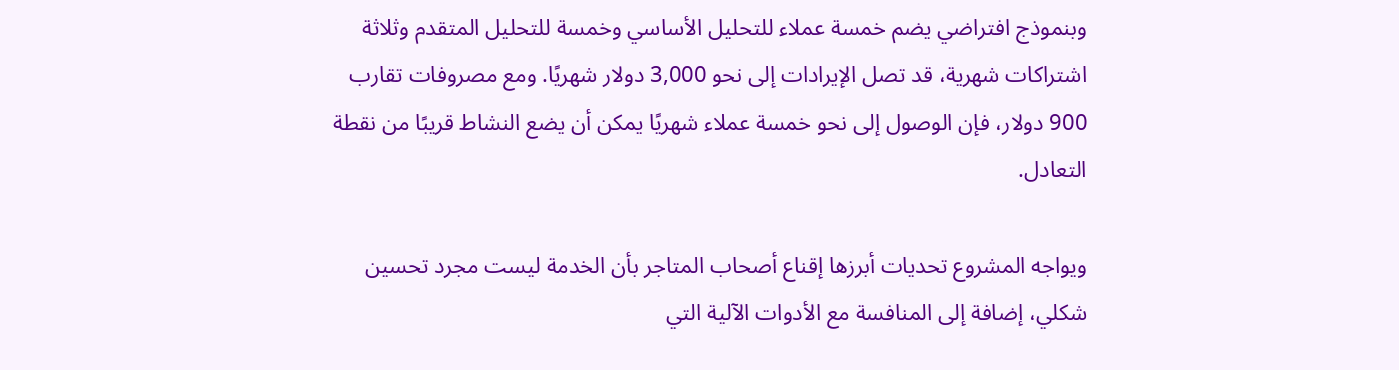وبنموذج افتراضي يضم خمسة عملاء للتحليل الأساسي وخمسة للتحليل المتقدم وثلاثة اشتراكات شهرية، قد تصل الإيرادات إلى نحو 3,000 دولار شهريًا. ومع مصروفات تقارب 900 دولار، فإن الوصول إلى نحو خمسة عملاء شهريًا يمكن أن يضع النشاط قريبًا من نقطة التعادل.

ويواجه المشروع تحديات أبرزها إقناع أصحاب المتاجر بأن الخدمة ليست مجرد تحسين شكلي، إضافة إلى المنافسة مع الأدوات الآلية التي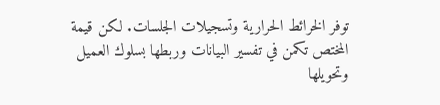توفر الخرائط الحرارية وتسجيلات الجلسات. لكن قيمة المختص تكمن في تفسير البيانات وربطها بسلوك العميل وتحويلها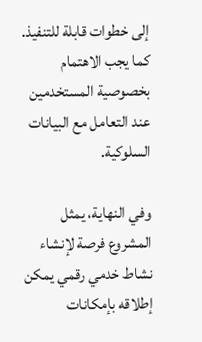إلى خطوات قابلة للتنفيذ. كما يجب الاهتمام بخصوصية المستخدمين عند التعامل مع البيانات السلوكية.

وفي النهاية، يمثل المشروع فرصة لإنشاء نشاط خدمي رقمي يمكن إطلاقه بإمكانات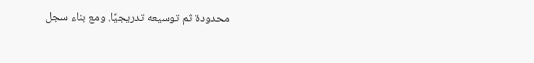محدودة ثم توسيعه تدريجيًا. ومع بناء سجل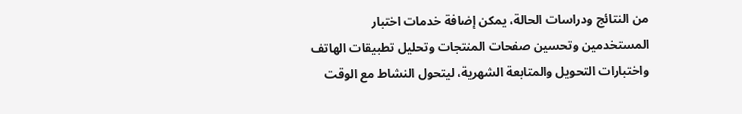من النتائج ودراسات الحالة، يمكن إضافة خدمات اختبار المستخدمين وتحسين صفحات المنتجات وتحليل تطبيقات الهاتف واختبارات التحويل والمتابعة الشهرية، ليتحول النشاط مع الوقت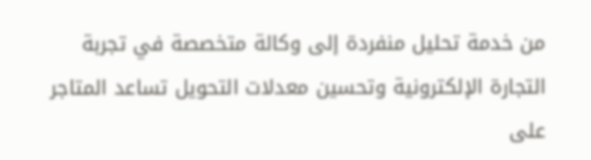من خدمة تحليل منفردة إلى وكالة متخصصة في تجربة التجارة الإلكترونية وتحسين معدلات التحويل تساعد المتاجر على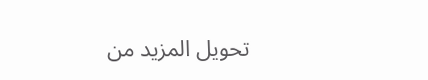تحويل المزيد من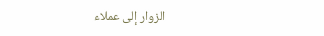الزوار إلى عملاء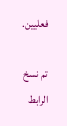فعليين.

تم نسخ الرابط